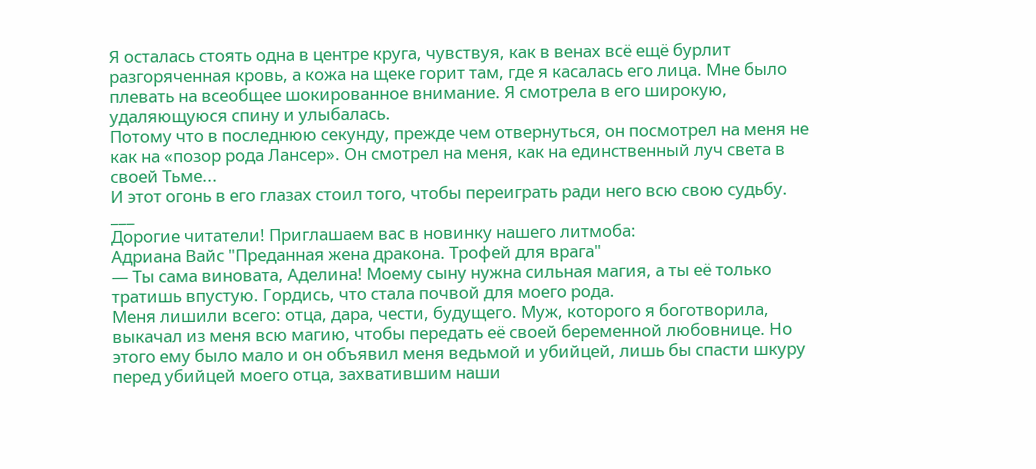Я осталась стоять одна в центре круга, чувствуя, как в венах всё ещё бурлит разгоряченная кровь, а кожа на щеке горит там, где я касалась его лица. Мне было плевать на всеобщее шокированное внимание. Я смотрела в его широкую, удаляющуюся спину и улыбалась.
Потому что в последнюю секунду, прежде чем отвернуться, он посмотрел на меня не как на «позор рода Лансер». Он смотрел на меня, как на единственный луч света в своей Тьме...
И этот огонь в его глазах стоил того, чтобы переиграть ради него всю свою судьбу.
___
Дорогие читатели! Приглашаем вас в новинку нашего литмоба:
Адриана Вайс "Преданная жена дракона. Трофей для врага"
— Ты сама виновата, Аделина! Моему сыну нужна сильная магия, а ты её только тратишь впустую. Гордись, что стала почвой для моего рода.
Меня лишили всего: отца, дара, чести, будущего. Муж, которого я боготворила, выкачал из меня всю магию, чтобы передать её своей беременной любовнице. Но этого ему было мало и он объявил меня ведьмой и убийцей, лишь бы спасти шкуру перед убийцей моего отца, захватившим наши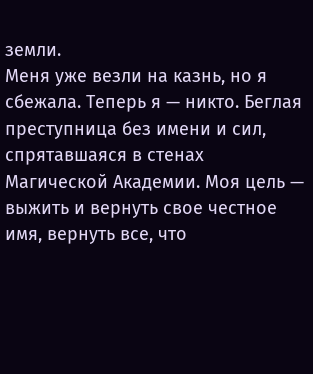земли.
Меня уже везли на казнь, но я сбежала. Теперь я — никто. Беглая преступница без имени и сил, спрятавшаяся в стенах Магической Академии. Моя цель — выжить и вернуть свое честное имя, вернуть все, что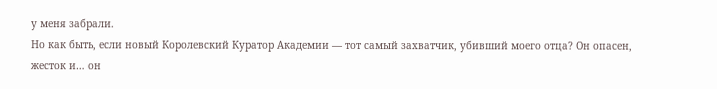у меня забрали.
Но как быть, если новый Королевский Куратор Академии — тот самый захватчик, убивший моего отца? Он опасен, жесток и… он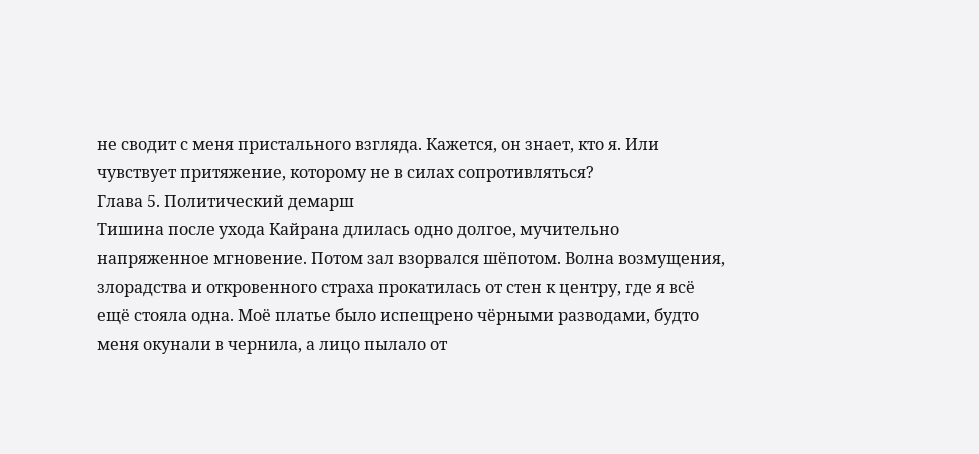не сводит с меня пристального взгляда. Кажется, он знает, кто я. Или чувствует притяжение, которому не в силах сопротивляться?
Глава 5. Политический демарш
Тишина после ухода Кайрана длилась одно долгое, мучительно напряженное мгновение. Потом зал взорвался шёпотом. Волна возмущения, злорадства и откровенного страха прокатилась от стен к центру, где я всё ещё стояла одна. Моё платье было испещрено чёрными разводами, будто меня окунали в чернила, а лицо пылало от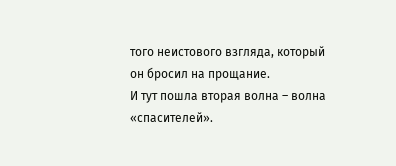того неистового взгляда, который он бросил на прощание.
И тут пошла вторая волна – волна «спасителей».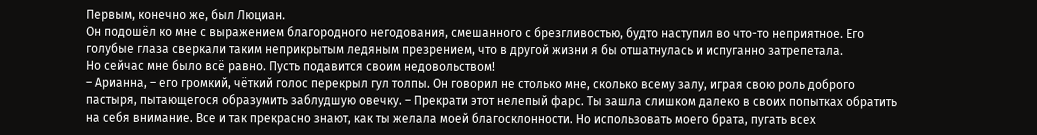Первым, конечно же, был Люциан.
Он подошёл ко мне с выражением благородного негодования, смешанного с брезгливостью, будто наступил во что-то неприятное. Его голубые глаза сверкали таким неприкрытым ледяным презрением, что в другой жизни я бы отшатнулась и испуганно затрепетала.
Но сейчас мне было всё равно. Пусть подавится своим недовольством!
– Арианна, – его громкий, чёткий голос перекрыл гул толпы. Он говорил не столько мне, сколько всему залу, играя свою роль доброго пастыря, пытающегося образумить заблудшую овечку. – Прекрати этот нелепый фарс. Ты зашла слишком далеко в своих попытках обратить на себя внимание. Все и так прекрасно знают, как ты желала моей благосклонности. Но использовать моего брата, пугать всех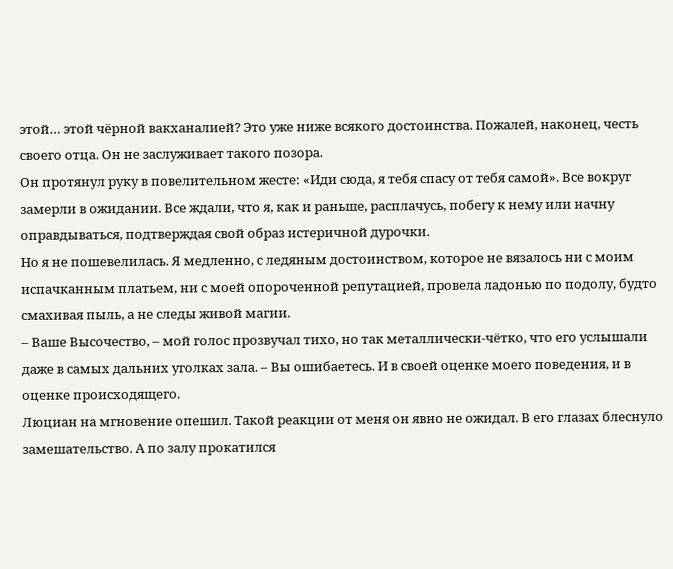этой… этой чёрной вакханалией? Это уже ниже всякого достоинства. Пожалей, наконец, честь своего отца. Он не заслуживает такого позора.
Он протянул руку в повелительном жесте: «Иди сюда, я тебя спасу от тебя самой». Все вокруг замерли в ожидании. Все ждали, что я, как и раньше, расплачусь, побегу к нему или начну оправдываться, подтверждая свой образ истеричной дурочки.
Но я не пошевелилась. Я медленно, с ледяным достоинством, которое не вязалось ни с моим испачканным платьем, ни с моей опороченной репутацией, провела ладонью по подолу, будто смахивая пыль, а не следы живой магии.
– Ваше Высочество, – мой голос прозвучал тихо, но так металлически-чётко, что его услышали даже в самых дальних уголках зала. – Вы ошибаетесь. И в своей оценке моего поведения, и в оценке происходящего.
Люциан на мгновение опешил. Такой реакции от меня он явно не ожидал. В его глазах блеснуло замешательство. А по залу прокатился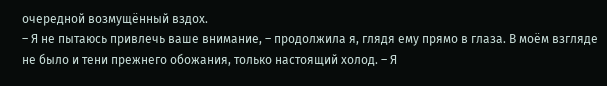очередной возмущённый вздох.
– Я не пытаюсь привлечь ваше внимание, – продолжила я, глядя ему прямо в глаза. В моём взгляде не было и тени прежнего обожания, только настоящий холод. – Я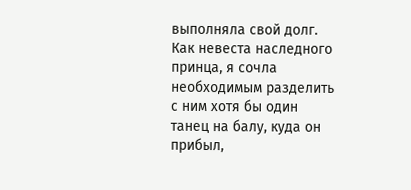выполняла свой долг. Как невеста наследного принца, я сочла необходимым разделить с ним хотя бы один танец на балу, куда он прибыл,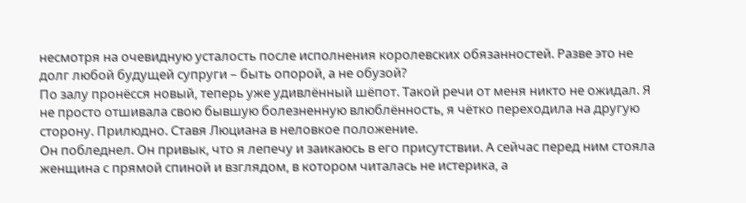несмотря на очевидную усталость после исполнения королевских обязанностей. Разве это не долг любой будущей супруги – быть опорой, а не обузой?
По залу пронёсся новый, теперь уже удивлённый шёпот. Такой речи от меня никто не ожидал. Я не просто отшивала свою бывшую болезненную влюблённость, я чётко переходила на другую сторону. Прилюдно. Ставя Люциана в неловкое положение.
Он побледнел. Он привык, что я лепечу и заикаюсь в его присутствии. А сейчас перед ним стояла женщина с прямой спиной и взглядом, в котором читалась не истерика, а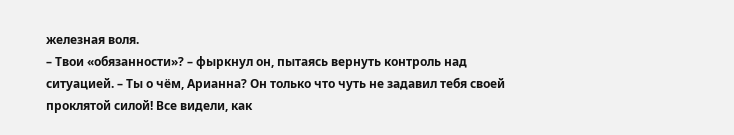железная воля.
– Твои «обязанности»? – фыркнул он, пытаясь вернуть контроль над ситуацией. – Ты о чём, Арианна? Он только что чуть не задавил тебя своей проклятой силой! Все видели, как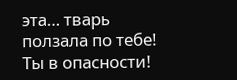эта… тварь ползала по тебе! Ты в опасности!